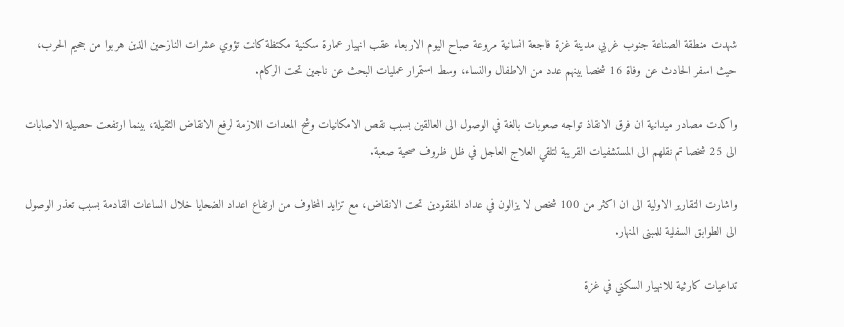شهدت منطقة الصناعة جنوب غربي مدينة غزة فاجعة انسانية مروعة صباح اليوم الاربعاء عقب انهيار عمارة سكنية مكتظة كانت تؤوي عشرات النازحين الذين هربوا من جحيم الحرب، حيث اسفر الحادث عن وفاة 16 شخصا بينهم عدد من الاطفال والنساء، وسط استمرار عمليات البحث عن ناجين تحت الركام.

واكدت مصادر ميدانية ان فرق الانقاذ تواجه صعوبات بالغة في الوصول الى العالقين بسبب نقص الامكانيات وشح المعدات اللازمة لرفع الانقاض الثقيلة، بينما ارتفعت حصيلة الاصابات الى 25 شخصا تم نقلهم الى المستشفيات القريبة لتلقي العلاج العاجل في ظل ظروف صحية صعبة.

واشارت التقارير الاولية الى ان اكثر من 100 شخص لا يزالون في عداد المفقودين تحت الانقاض، مع تزايد المخاوف من ارتفاع اعداد الضحايا خلال الساعات القادمة بسبب تعذر الوصول الى الطوابق السفلية للمبنى المنهار.

تداعيات كارثية للانهيار السكني في غزة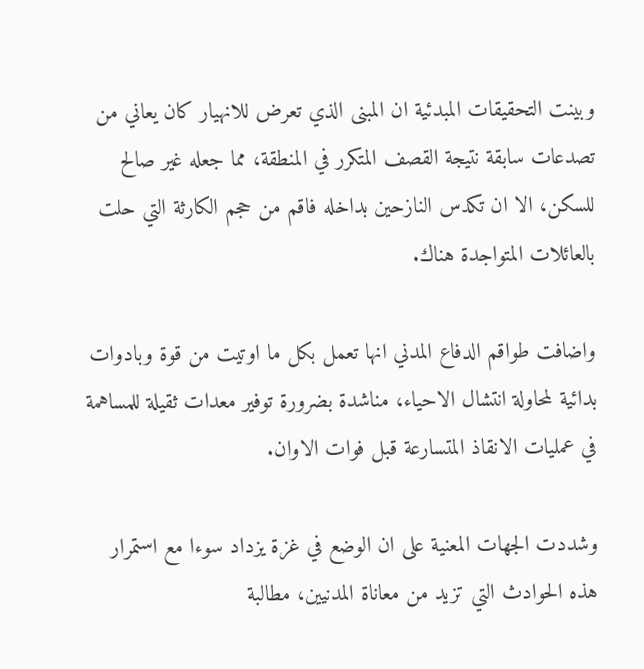وبينت التحقيقات المبدئية ان المبنى الذي تعرض للانهيار كان يعاني من تصدعات سابقة نتيجة القصف المتكرر في المنطقة، مما جعله غير صالح للسكن، الا ان تكدس النازحين بداخله فاقم من حجم الكارثة التي حلت بالعائلات المتواجدة هناك.

واضافت طواقم الدفاع المدني انها تعمل بكل ما اوتيت من قوة وبادوات بدائية لمحاولة انتشال الاحياء، مناشدة بضرورة توفير معدات ثقيلة للمساهمة في عمليات الانقاذ المتسارعة قبل فوات الاوان.

وشددت الجهات المعنية على ان الوضع في غزة يزداد سوءا مع استمرار هذه الحوادث التي تزيد من معاناة المدنيين، مطالبة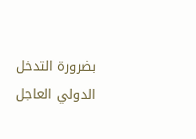بضرورة التدخل الدولي العاجل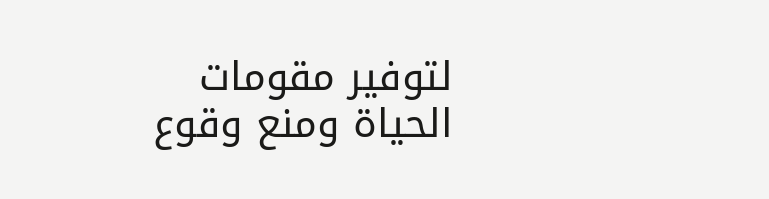لتوفير مقومات الحياة ومنع وقوع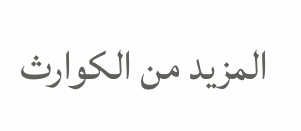المزيد من الكوارث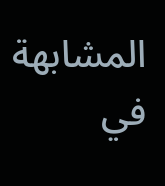المشابهة في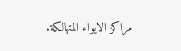مراكز الايواء المتهالكة.